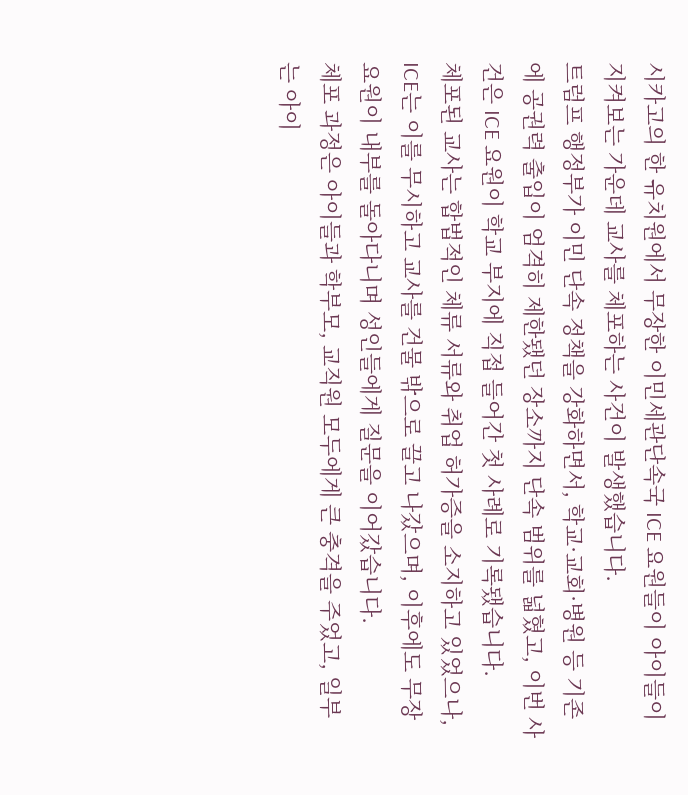시카고의 한 유치원에서 무장한 이민세관단속국 ICE 요원들이 아이들이 지켜보는 가운데 교사를 체포하는 사건이 발생했습니다.
트럼프 행정부가 이민 단속 정책을 강화하면서, 학교·교회·병원 등 기존에 공권력 출입이 엄격히 제한됐던 장소까지 단속 범위를 넓혔고, 이번 사건은 ICE 요원이 학교 부지에 직접 들어간 첫 사례로 기록됐습니다.
체포된 교사는 합법적인 체류 서류와 취업 허가증을 소지하고 있었으나, ICE는 이를 무시하고 교사를 건물 밖으로 끌고 나갔으며, 이후에도 무장 요원이 내부를 돌아다니며 성인들에게 질문을 이어갔습니다.
체포 과정은 아이들과 학부모, 교직원 모두에게 큰 충격을 주었고, 일부는 아이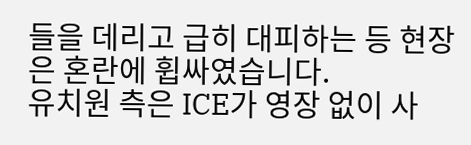들을 데리고 급히 대피하는 등 현장은 혼란에 휩싸였습니다.
유치원 측은 ICE가 영장 없이 사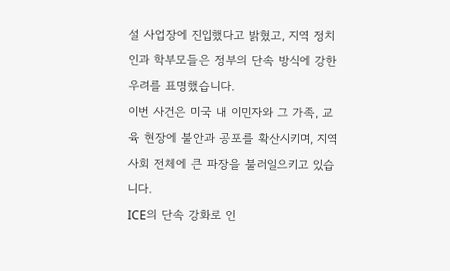설 사업장에 진입했다고 밝혔고, 지역 정치인과 학부모들은 정부의 단속 방식에 강한 우려를 표명했습니다.
이번 사건은 미국 내 이민자와 그 가족, 교육 현장에 불안과 공포를 확산시키며, 지역사회 전체에 큰 파장을 불러일으키고 있습니다.
ICE의 단속 강화로 인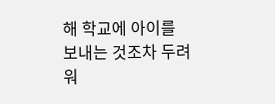해 학교에 아이를 보내는 것조차 두려워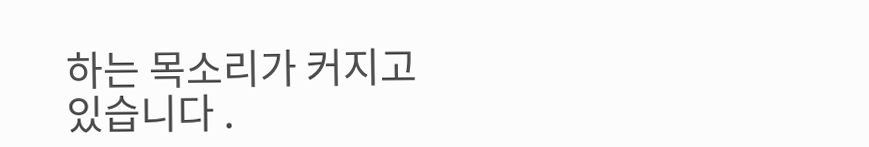하는 목소리가 커지고 있습니다 .